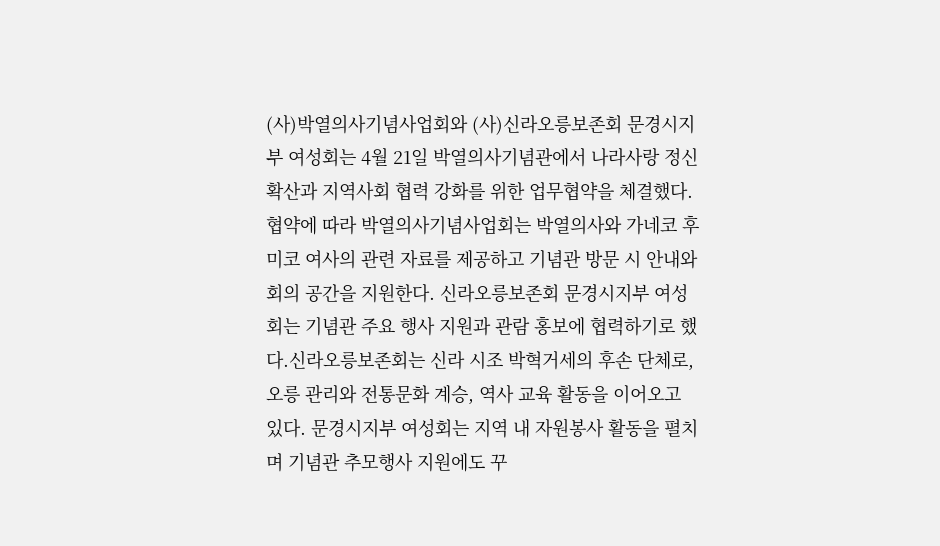(사)박열의사기념사업회와 (사)신라오릉보존회 문경시지부 여성회는 4월 21일 박열의사기념관에서 나라사랑 정신 확산과 지역사회 협력 강화를 위한 업무협약을 체결했다.협약에 따라 박열의사기념사업회는 박열의사와 가네코 후미코 여사의 관련 자료를 제공하고 기념관 방문 시 안내와 회의 공간을 지원한다. 신라오릉보존회 문경시지부 여성회는 기념관 주요 행사 지원과 관람 홍보에 협력하기로 했다.신라오릉보존회는 신라 시조 박혁거세의 후손 단체로, 오릉 관리와 전통문화 계승, 역사 교육 활동을 이어오고 있다. 문경시지부 여성회는 지역 내 자원봉사 활동을 펼치며 기념관 추모행사 지원에도 꾸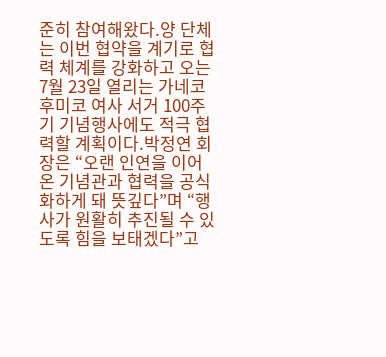준히 참여해왔다.양 단체는 이번 협약을 계기로 협력 체계를 강화하고 오는 7월 23일 열리는 가네코 후미코 여사 서거 100주기 기념행사에도 적극 협력할 계획이다.박정연 회장은 “오랜 인연을 이어온 기념관과 협력을 공식화하게 돼 뜻깊다”며 “행사가 원활히 추진될 수 있도록 힘을 보태겠다”고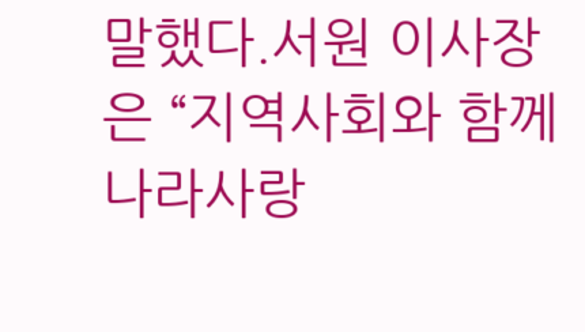말했다.서원 이사장은 “지역사회와 함께 나라사랑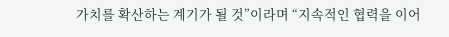가치를 확산하는 계기가 될 것”이라며 “지속적인 협력을 이어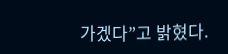가겠다”고 밝혔다.